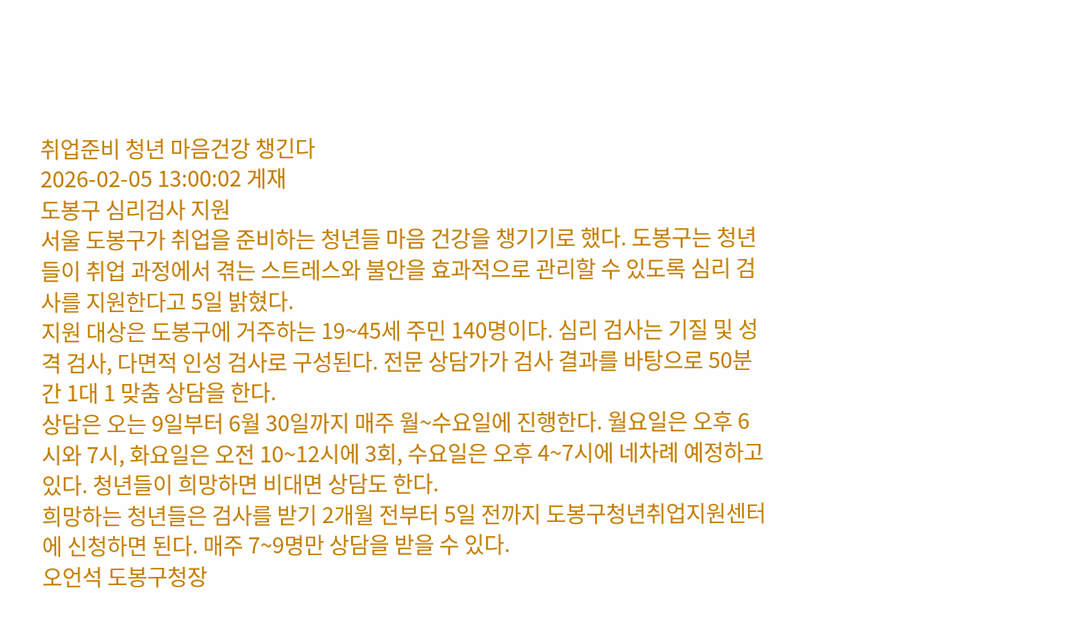취업준비 청년 마음건강 챙긴다
2026-02-05 13:00:02 게재
도봉구 심리검사 지원
서울 도봉구가 취업을 준비하는 청년들 마음 건강을 챙기기로 했다. 도봉구는 청년들이 취업 과정에서 겪는 스트레스와 불안을 효과적으로 관리할 수 있도록 심리 검사를 지원한다고 5일 밝혔다.
지원 대상은 도봉구에 거주하는 19~45세 주민 140명이다. 심리 검사는 기질 및 성격 검사, 다면적 인성 검사로 구성된다. 전문 상담가가 검사 결과를 바탕으로 50분간 1대 1 맞춤 상담을 한다.
상담은 오는 9일부터 6월 30일까지 매주 월~수요일에 진행한다. 월요일은 오후 6시와 7시, 화요일은 오전 10~12시에 3회, 수요일은 오후 4~7시에 네차례 예정하고 있다. 청년들이 희망하면 비대면 상담도 한다.
희망하는 청년들은 검사를 받기 2개월 전부터 5일 전까지 도봉구청년취업지원센터에 신청하면 된다. 매주 7~9명만 상담을 받을 수 있다.
오언석 도봉구청장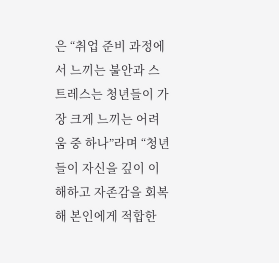은 “취업 준비 과정에서 느끼는 불안과 스트레스는 청년들이 가장 크게 느끼는 어려움 중 하나”라며 “청년들이 자신을 깊이 이해하고 자존감을 회복해 본인에게 적합한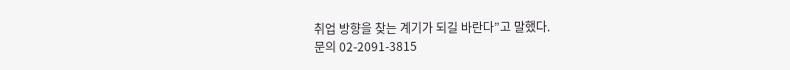취업 방향을 찾는 계기가 되길 바란다”고 말했다.
문의 02-2091-3815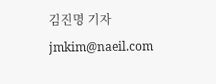김진명 기자 jmkim@naeil.com